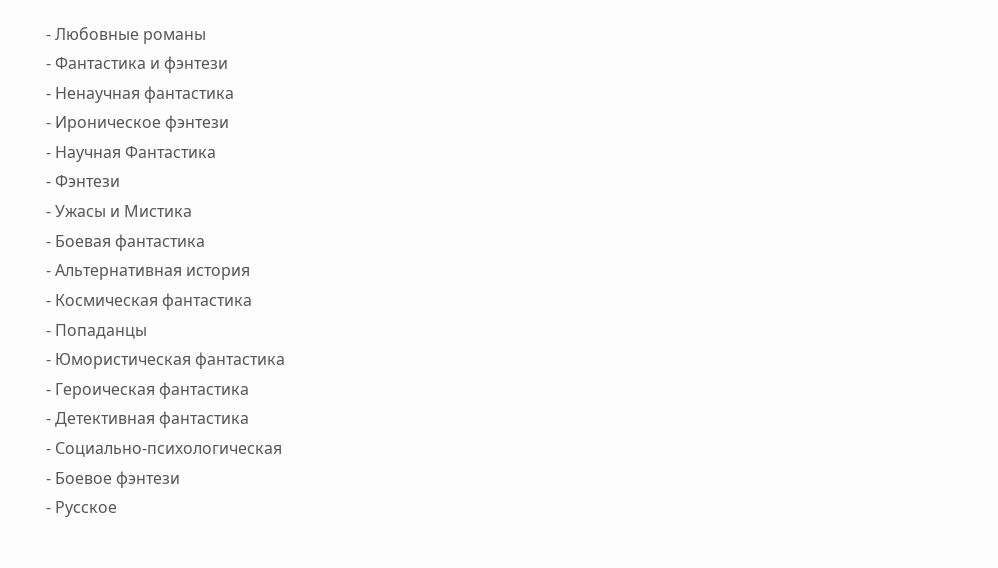- Любовные романы
- Фантастика и фэнтези
- Ненаучная фантастика
- Ироническое фэнтези
- Научная Фантастика
- Фэнтези
- Ужасы и Мистика
- Боевая фантастика
- Альтернативная история
- Космическая фантастика
- Попаданцы
- Юмористическая фантастика
- Героическая фантастика
- Детективная фантастика
- Социально-психологическая
- Боевое фэнтези
- Русское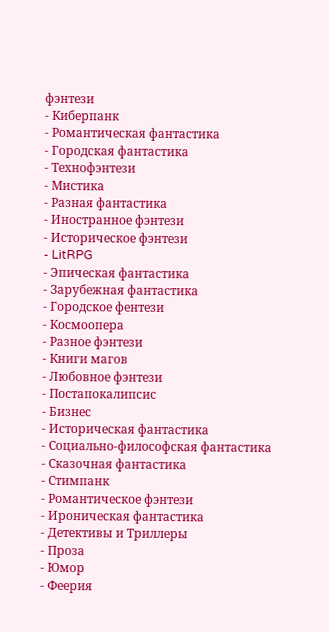фэнтези
- Киберпанк
- Романтическая фантастика
- Городская фантастика
- Технофэнтези
- Мистика
- Разная фантастика
- Иностранное фэнтези
- Историческое фэнтези
- LitRPG
- Эпическая фантастика
- Зарубежная фантастика
- Городское фентези
- Космоопера
- Разное фэнтези
- Книги магов
- Любовное фэнтези
- Постапокалипсис
- Бизнес
- Историческая фантастика
- Социально-философская фантастика
- Сказочная фантастика
- Стимпанк
- Романтическое фэнтези
- Ироническая фантастика
- Детективы и Триллеры
- Проза
- Юмор
- Феерия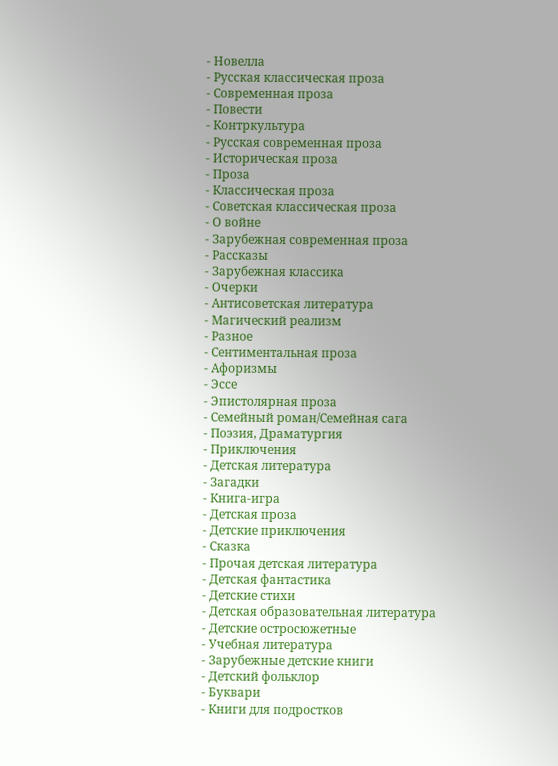- Новелла
- Русская классическая проза
- Современная проза
- Повести
- Контркультура
- Русская современная проза
- Историческая проза
- Проза
- Классическая проза
- Советская классическая проза
- О войне
- Зарубежная современная проза
- Рассказы
- Зарубежная классика
- Очерки
- Антисоветская литература
- Магический реализм
- Разное
- Сентиментальная проза
- Афоризмы
- Эссе
- Эпистолярная проза
- Семейный роман/Семейная сага
- Поэзия, Драматургия
- Приключения
- Детская литература
- Загадки
- Книга-игра
- Детская проза
- Детские приключения
- Сказка
- Прочая детская литература
- Детская фантастика
- Детские стихи
- Детская образовательная литература
- Детские остросюжетные
- Учебная литература
- Зарубежные детские книги
- Детский фольклор
- Буквари
- Книги для подростков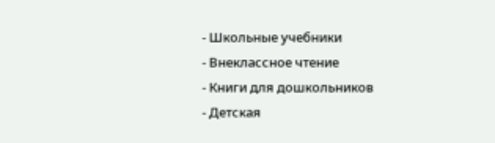- Школьные учебники
- Внеклассное чтение
- Книги для дошкольников
- Детская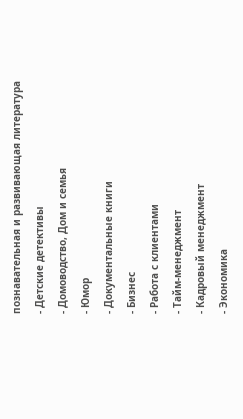познавательная и развивающая литература
- Детские детективы
- Домоводство, Дом и семья
- Юмор
- Документальные книги
- Бизнес
- Работа с клиентами
- Тайм-менеджмент
- Кадровый менеджмент
- Экономика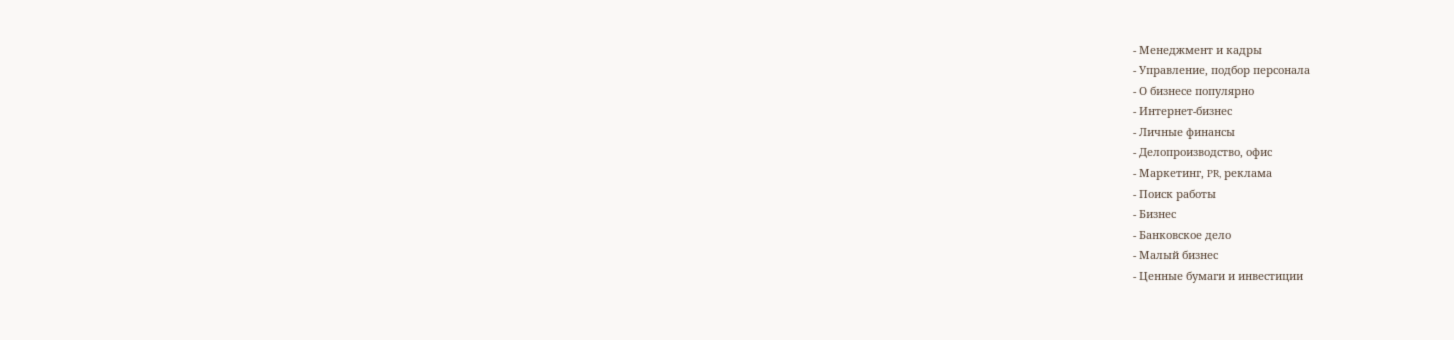- Менеджмент и кадры
- Управление, подбор персонала
- О бизнесе популярно
- Интернет-бизнес
- Личные финансы
- Делопроизводство, офис
- Маркетинг, PR, реклама
- Поиск работы
- Бизнес
- Банковское дело
- Малый бизнес
- Ценные бумаги и инвестиции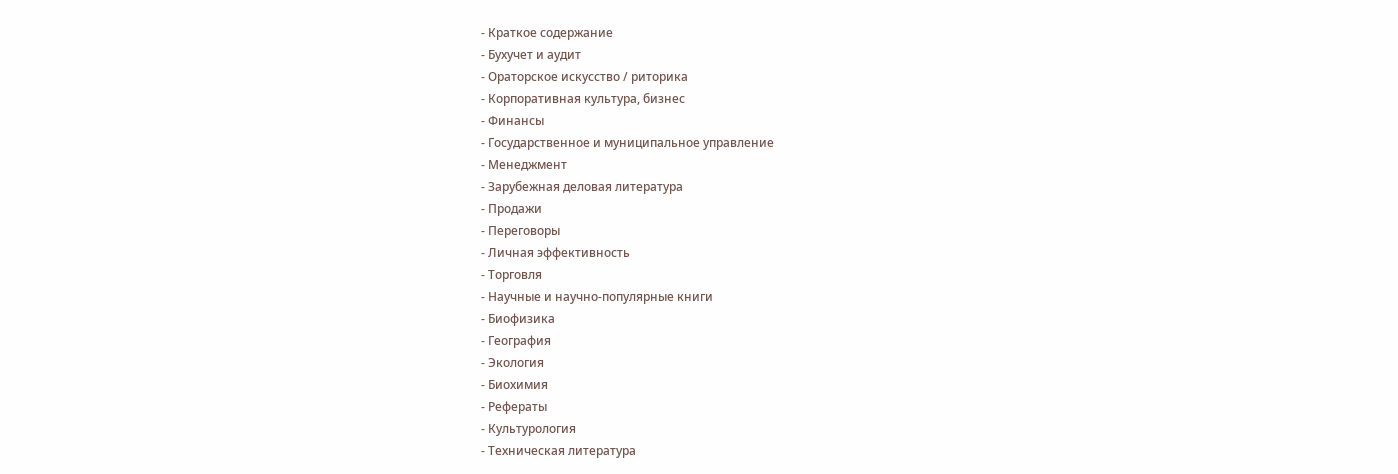- Краткое содержание
- Бухучет и аудит
- Ораторское искусство / риторика
- Корпоративная культура, бизнес
- Финансы
- Государственное и муниципальное управление
- Менеджмент
- Зарубежная деловая литература
- Продажи
- Переговоры
- Личная эффективность
- Торговля
- Научные и научно-популярные книги
- Биофизика
- География
- Экология
- Биохимия
- Рефераты
- Культурология
- Техническая литература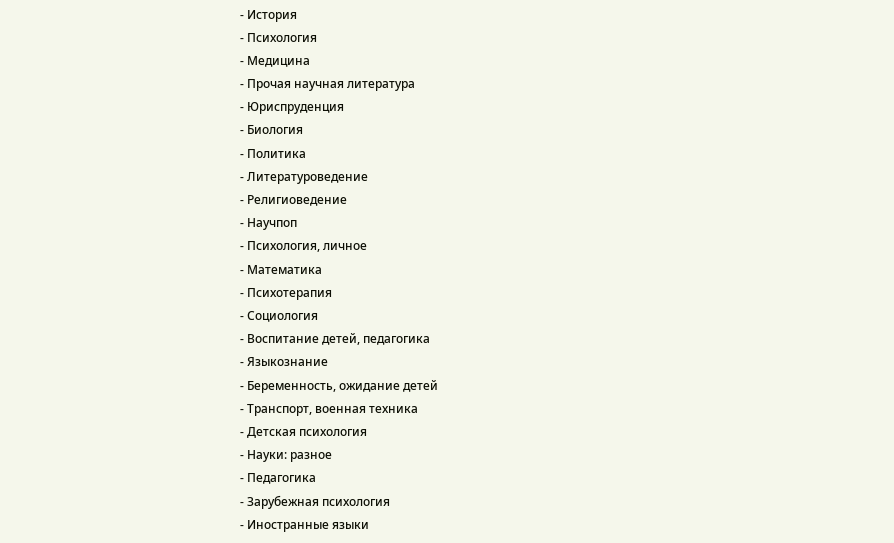- История
- Психология
- Медицина
- Прочая научная литература
- Юриспруденция
- Биология
- Политика
- Литературоведение
- Религиоведение
- Научпоп
- Психология, личное
- Математика
- Психотерапия
- Социология
- Воспитание детей, педагогика
- Языкознание
- Беременность, ожидание детей
- Транспорт, военная техника
- Детская психология
- Науки: разное
- Педагогика
- Зарубежная психология
- Иностранные языки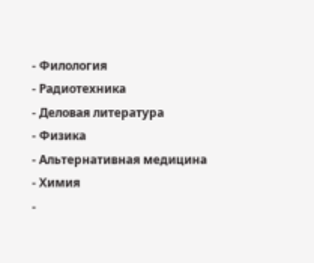- Филология
- Радиотехника
- Деловая литература
- Физика
- Альтернативная медицина
- Химия
-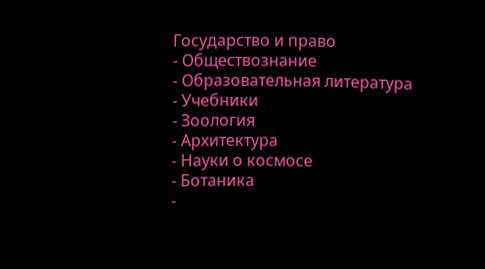Государство и право
- Обществознание
- Образовательная литература
- Учебники
- Зоология
- Архитектура
- Науки о космосе
- Ботаника
-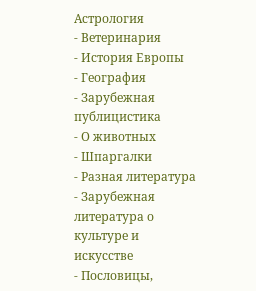Астрология
- Ветеринария
- История Европы
- География
- Зарубежная публицистика
- О животных
- Шпаргалки
- Разная литература
- Зарубежная литература о культуре и искусстве
- Пословицы,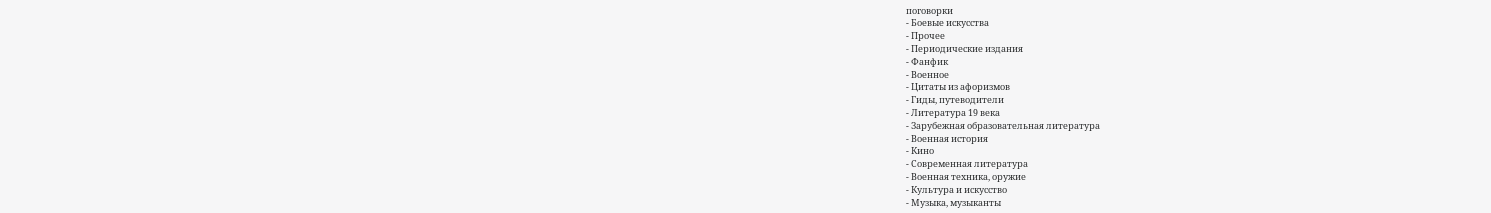поговорки
- Боевые искусства
- Прочее
- Периодические издания
- Фанфик
- Военное
- Цитаты из афоризмов
- Гиды, путеводители
- Литература 19 века
- Зарубежная образовательная литература
- Военная история
- Кино
- Современная литература
- Военная техника, оружие
- Культура и искусство
- Музыка, музыканты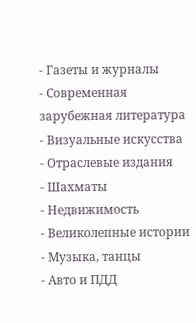- Газеты и журналы
- Современная зарубежная литература
- Визуальные искусства
- Отраслевые издания
- Шахматы
- Недвижимость
- Великолепные истории
- Музыка, танцы
- Авто и ПДД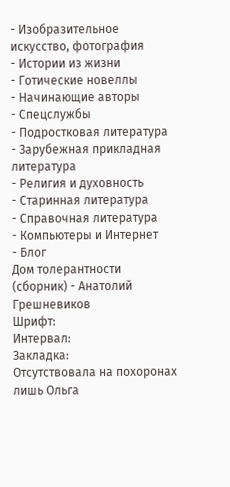- Изобразительное искусство, фотография
- Истории из жизни
- Готические новеллы
- Начинающие авторы
- Спецслужбы
- Подростковая литература
- Зарубежная прикладная литература
- Религия и духовность
- Старинная литература
- Справочная литература
- Компьютеры и Интернет
- Блог
Дом толерантности (сборник) - Анатолий Грешневиков
Шрифт:
Интервал:
Закладка:
Отсутствовала на похоронах лишь Ольга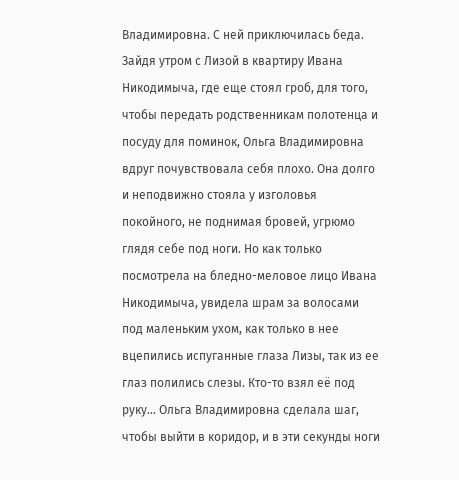Владимировна. С ней приключилась беда. Зайдя утром с Лизой в квартиру Ивана Никодимыча, где еще стоял гроб, для того, чтобы передать родственникам полотенца и посуду для поминок, Ольга Владимировна вдруг почувствовала себя плохо. Она долго и неподвижно стояла у изголовья покойного, не поднимая бровей, угрюмо глядя себе под ноги. Но как только посмотрела на бледно-меловое лицо Ивана Никодимыча, увидела шрам за волосами под маленьким ухом, как только в нее вцепились испуганные глаза Лизы, так из ее глаз полились слезы. Кто-то взял её под руку… Ольга Владимировна сделала шаг, чтобы выйти в коридор, и в эти секунды ноги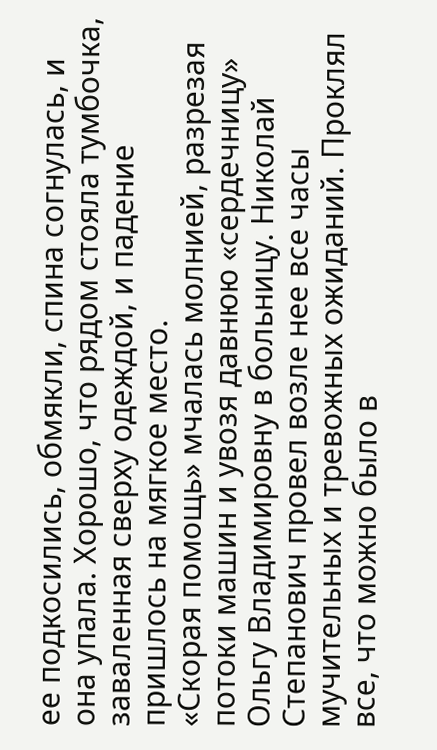ее подкосились, обмякли, спина согнулась, и она упала. Хорошо, что рядом стояла тумбочка, заваленная сверху одеждой, и падение пришлось на мягкое место.
«Скорая помощь» мчалась молнией, разрезая потоки машин и увозя давнюю «сердечницу» Ольгу Владимировну в больницу. Николай Степанович провел возле нее все часы мучительных и тревожных ожиданий. Проклял все, что можно было в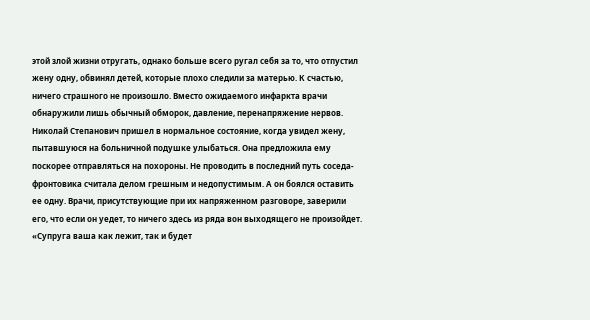этой злой жизни отругать, однако больше всего ругал себя за то, что отпустил жену одну, обвинял детей, которые плохо следили за матерью. К счастью, ничего страшного не произошло. Вместо ожидаемого инфаркта врачи обнаружили лишь обычный обморок, давление, перенапряжение нервов.
Николай Степанович пришел в нормальное состояние, когда увидел жену, пытавшуюся на больничной подушке улыбаться. Она предложила ему поскорее отправляться на похороны. Не проводить в последний путь соседа-фронтовика считала делом грешным и недопустимым. А он боялся оставить ее одну. Врачи, присутствующие при их напряженном разговоре, заверили его, что если он уедет, то ничего здесь из ряда вон выходящего не произойдет. «Супруга ваша как лежит, так и будет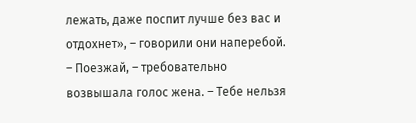лежать, даже поспит лучше без вас и отдохнет», – говорили они наперебой.
– Поезжай, – требовательно возвышала голос жена. – Тебе нельзя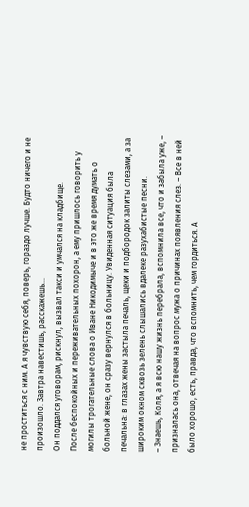не проститься с ним. А я чувствую себя, поверь, гораздо лучше. Будто ничего и не произошло. Завтра навестишь, расскажешь…
Он поддался уговорам, рискнул, вызвал такси и умчался на кладбище.
После беспокойных и переживательных похорон, а ему пришлось говорить у могилы трогательные слова о Иване Никодимыче и в это же время думать о больной жене, он сразу вернулся в больницу. Увиденная ситуация была печальна: в глазах жены застыла печаль, щеки и подбородок залиты слезами, а за широким окном сквозь зелень слышались вдалеке разухабистые песни.
– Знаешь, Коля, а я всю нашу жизнь перебрала, вспомнила все, что и забыла уже, – призналась она, отвечая на вопрос мужа о причинах появления слез. – Все в ней было хорошо, есть, правда, что вспомнить, чем гордиться. А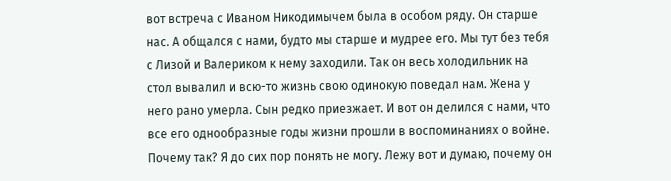вот встреча с Иваном Никодимычем была в особом ряду. Он старше нас. А общался с нами, будто мы старше и мудрее его. Мы тут без тебя с Лизой и Валериком к нему заходили. Так он весь холодильник на стол вывалил и всю-то жизнь свою одинокую поведал нам. Жена у него рано умерла. Сын редко приезжает. И вот он делился с нами, что все его однообразные годы жизни прошли в воспоминаниях о войне. Почему так? Я до сих пор понять не могу. Лежу вот и думаю, почему он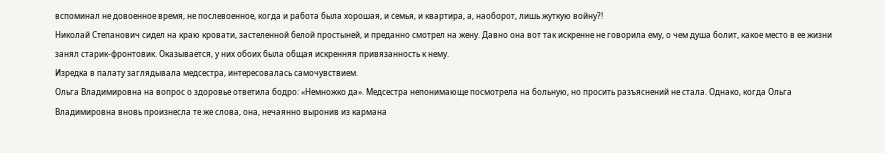вспоминал не довоенное время, не послевоенное, когда и работа была хорошая, и семья, и квартира, а, наоборот, лишь жуткую войну?!
Николай Степанович сидел на краю кровати, застеленной белой простыней, и преданно смотрел на жену. Давно она вот так искренне не говорила ему, о чем душа болит, какое место в ее жизни занял старик-фронтовик. Оказывается, у них обоих была общая искренняя привязанность к нему.
Изредка в палату заглядывала медсестра, интересовалась самочувствием.
Ольга Владимировна на вопрос о здоровье ответила бодро: «Немножко да». Медсестра непонимающе посмотрела на больную, но просить разъяснений не стала. Однако, когда Ольга Владимировна вновь произнесла те же слова, она, нечаянно выронив из кармана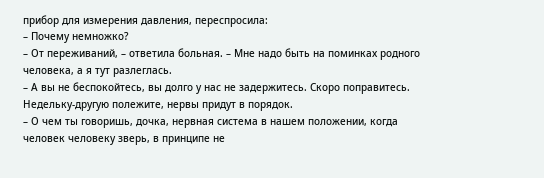прибор для измерения давления, переспросила:
– Почему немножко?
– От переживаний, – ответила больная. – Мне надо быть на поминках родного человека, а я тут разлеглась.
– А вы не беспокойтесь, вы долго у нас не задержитесь. Скоро поправитесь. Недельку-другую полежите, нервы придут в порядок.
– О чем ты говоришь, дочка, нервная система в нашем положении, когда человек человеку зверь, в принципе не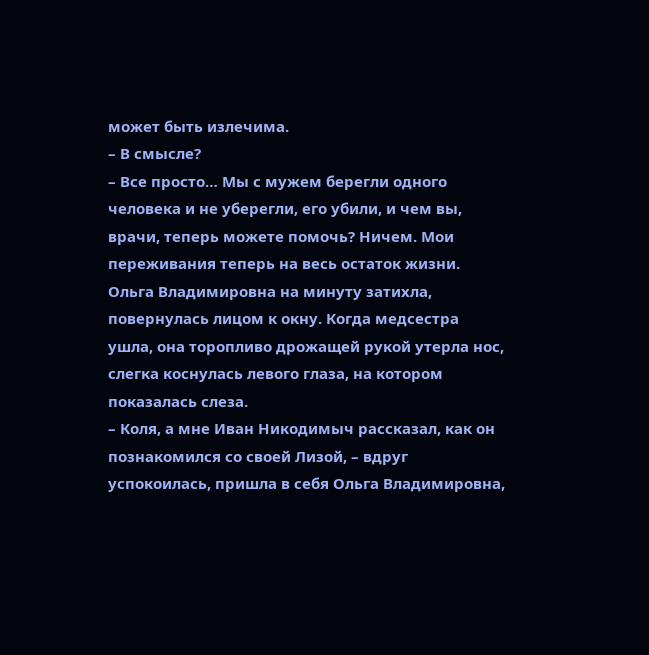может быть излечима.
– В смысле?
– Все просто… Мы с мужем берегли одного человека и не уберегли, его убили, и чем вы, врачи, теперь можете помочь? Ничем. Мои переживания теперь на весь остаток жизни.
Ольга Владимировна на минуту затихла, повернулась лицом к окну. Когда медсестра ушла, она торопливо дрожащей рукой утерла нос, слегка коснулась левого глаза, на котором показалась слеза.
– Коля, а мне Иван Никодимыч рассказал, как он познакомился со своей Лизой, – вдруг успокоилась, пришла в себя Ольга Владимировна,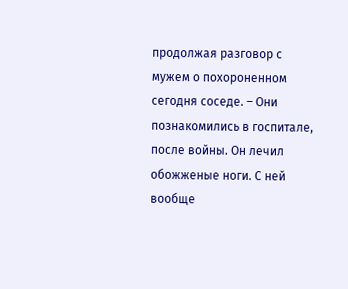продолжая разговор с мужем о похороненном сегодня соседе. – Они познакомились в госпитале, после войны. Он лечил обожженые ноги. С ней вообще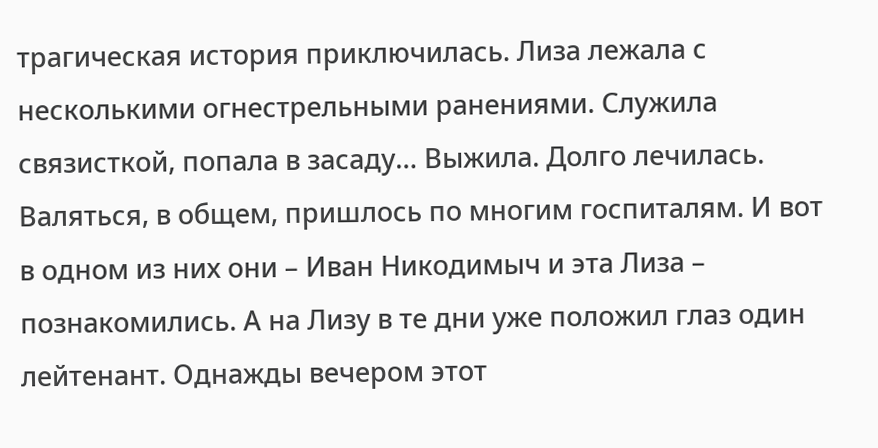трагическая история приключилась. Лиза лежала с несколькими огнестрельными ранениями. Служила связисткой, попала в засаду… Выжила. Долго лечилась. Валяться, в общем, пришлось по многим госпиталям. И вот в одном из них они – Иван Никодимыч и эта Лиза – познакомились. А на Лизу в те дни уже положил глаз один лейтенант. Однажды вечером этот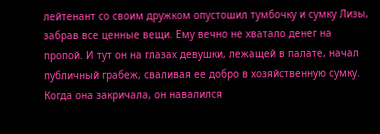лейтенант со своим дружком опустошил тумбочку и сумку Лизы, забрав все ценные вещи. Ему вечно не хватало денег на пропой. И тут он на глазах девушки, лежащей в палате, начал публичный грабеж, сваливая ее добро в хозяйственную сумку. Когда она закричала, он навалился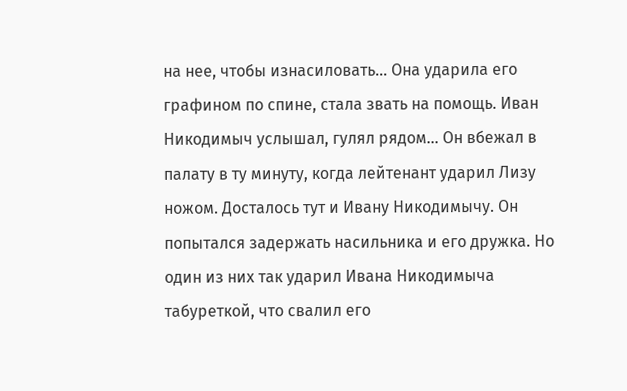на нее, чтобы изнасиловать… Она ударила его графином по спине, стала звать на помощь. Иван Никодимыч услышал, гулял рядом… Он вбежал в палату в ту минуту, когда лейтенант ударил Лизу ножом. Досталось тут и Ивану Никодимычу. Он попытался задержать насильника и его дружка. Но один из них так ударил Ивана Никодимыча табуреткой, что свалил его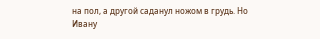на пол, а другой саданул ножом в грудь. Но Ивану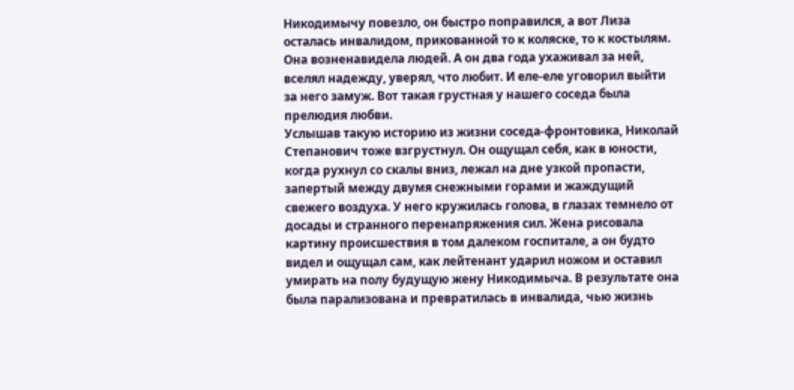Никодимычу повезло, он быстро поправился, а вот Лиза осталась инвалидом, прикованной то к коляске, то к костылям. Она возненавидела людей. А он два года ухаживал за ней, вселял надежду, уверял, что любит. И еле-еле уговорил выйти за него замуж. Вот такая грустная у нашего соседа была прелюдия любви.
Услышав такую историю из жизни соседа-фронтовика, Николай Степанович тоже взгрустнул. Он ощущал себя, как в юности, когда рухнул со скалы вниз, лежал на дне узкой пропасти, запертый между двумя снежными горами и жаждущий свежего воздуха. У него кружилась голова, в глазах темнело от досады и странного перенапряжения сил. Жена рисовала картину происшествия в том далеком госпитале, а он будто видел и ощущал сам, как лейтенант ударил ножом и оставил умирать на полу будущую жену Никодимыча. В результате она была парализована и превратилась в инвалида, чью жизнь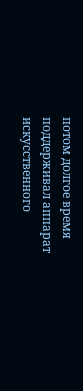потом долгое время поддерживал аппарат искусственного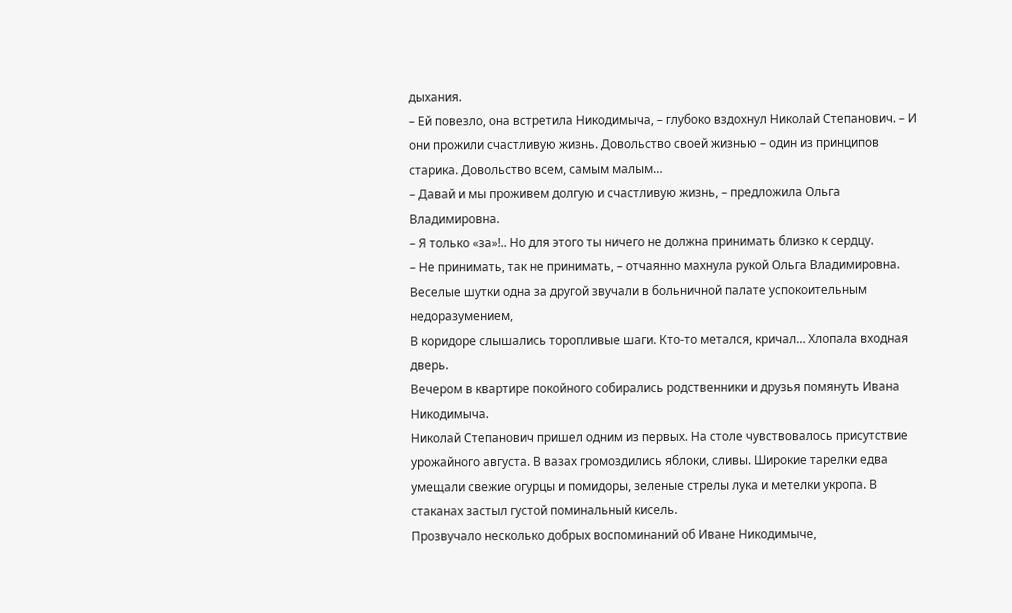дыхания.
– Ей повезло, она встретила Никодимыча, – глубоко вздохнул Николай Степанович. – И они прожили счастливую жизнь. Довольство своей жизнью – один из принципов старика. Довольство всем, самым малым…
– Давай и мы проживем долгую и счастливую жизнь, – предложила Ольга Владимировна.
– Я только «за»!.. Но для этого ты ничего не должна принимать близко к сердцу.
– Не принимать, так не принимать, – отчаянно махнула рукой Ольга Владимировна.
Веселые шутки одна за другой звучали в больничной палате успокоительным недоразумением,
В коридоре слышались торопливые шаги. Кто-то метался, кричал… Хлопала входная дверь.
Вечером в квартире покойного собирались родственники и друзья помянуть Ивана Никодимыча.
Николай Степанович пришел одним из первых. На столе чувствовалось присутствие урожайного августа. В вазах громоздились яблоки, сливы. Широкие тарелки едва умещали свежие огурцы и помидоры, зеленые стрелы лука и метелки укропа. В стаканах застыл густой поминальный кисель.
Прозвучало несколько добрых воспоминаний об Иване Никодимыче,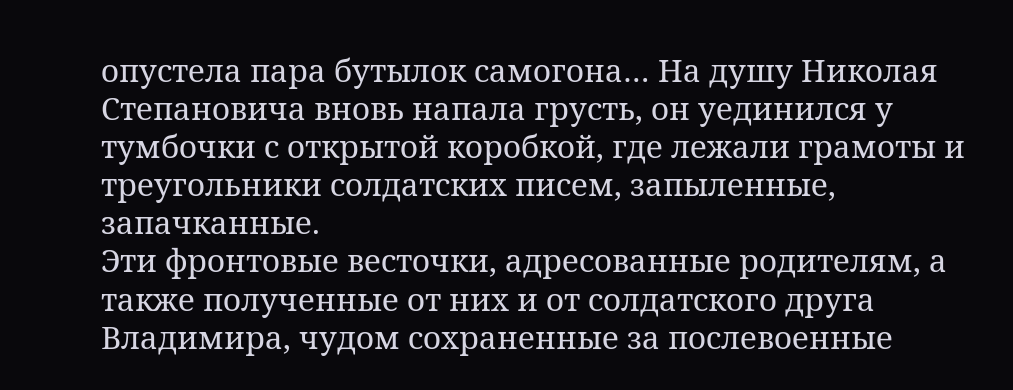опустела пара бутылок самогона… На душу Николая Степановича вновь напала грусть, он уединился у тумбочки с открытой коробкой, где лежали грамоты и треугольники солдатских писем, запыленные, запачканные.
Эти фронтовые весточки, адресованные родителям, а также полученные от них и от солдатского друга Владимира, чудом сохраненные за послевоенные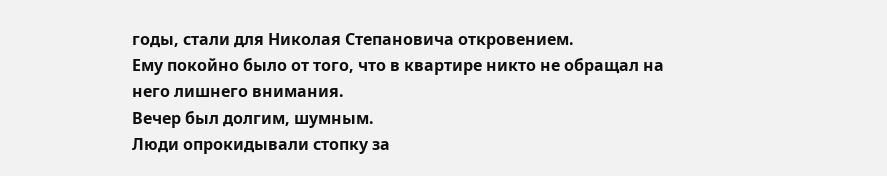годы, стали для Николая Степановича откровением.
Ему покойно было от того, что в квартире никто не обращал на него лишнего внимания.
Вечер был долгим, шумным.
Люди опрокидывали стопку за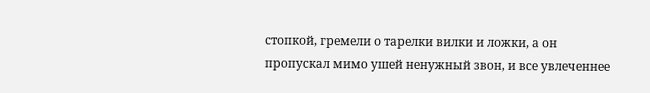стопкой, гремели о тарелки вилки и ложки, а он пропускал мимо ушей ненужный звон, и все увлеченнее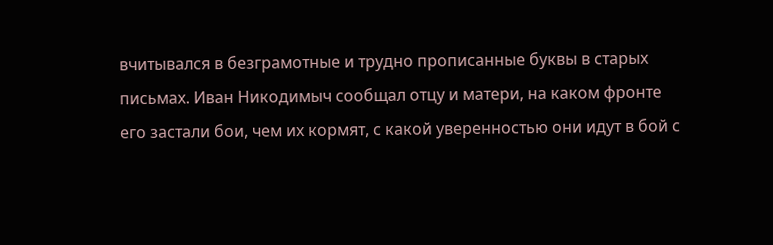вчитывался в безграмотные и трудно прописанные буквы в старых письмах. Иван Никодимыч сообщал отцу и матери, на каком фронте его застали бои, чем их кормят, с какой уверенностью они идут в бой с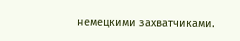немецкими захватчиками.